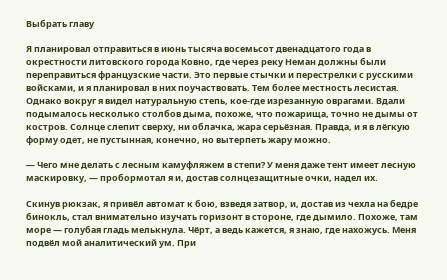Выбрать главу

Я планировал отправиться в июнь тысяча восемьсот двенадцатого года в окрестности литовского города Ковно, где через реку Неман должны были переправиться французские части. Это первые стычки и перестрелки с русскими войсками, и я планировал в них поучаствовать. Тем более местность лесистая. Однако вокруг я видел натуральную степь, кое-где изрезанную оврагами. Вдали подымалось несколько столбов дыма, похоже, что пожарища, точно не дымы от костров. Солнце слепит сверху, ни облачка, жара серьёзная. Правда, и я в лёгкую форму одет, не пустынная, конечно, но вытерпеть жару можно.

— Чего мне делать с лесным камуфляжем в степи? У меня даже тент имеет лесную маскировку, — пробормотал я и, достав солнцезащитные очки, надел их.

Скинув рюкзак, я привёл автомат к бою, взведя затвор, и, достав из чехла на бедре бинокль, стал внимательно изучать горизонт в стороне, где дымило. Похоже, там море — голубая гладь мелькнула. Чёрт, а ведь кажется, я знаю, где нахожусь. Меня подвёл мой аналитический ум. При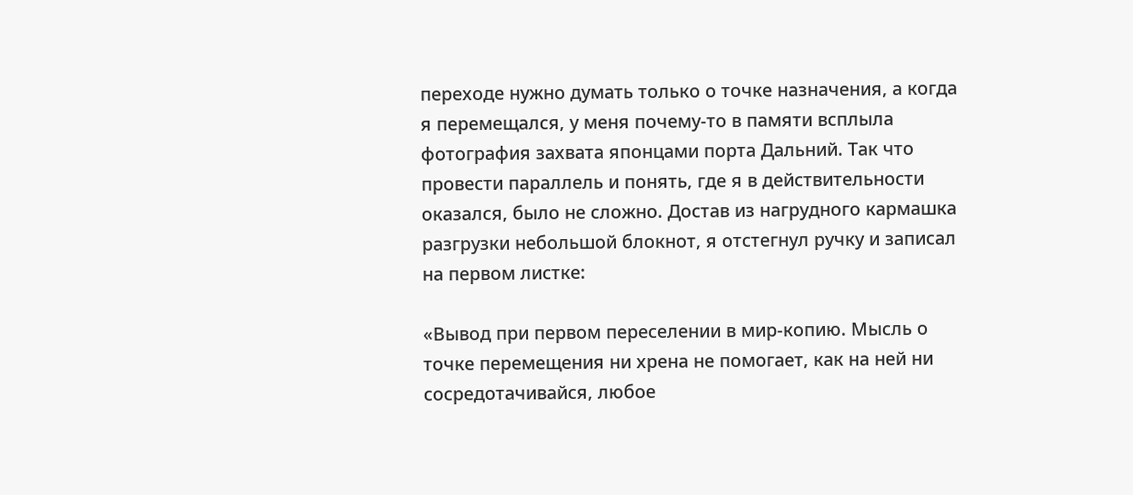переходе нужно думать только о точке назначения, а когда я перемещался, у меня почему-то в памяти всплыла фотография захвата японцами порта Дальний. Так что провести параллель и понять, где я в действительности оказался, было не сложно. Достав из нагрудного кармашка разгрузки небольшой блокнот, я отстегнул ручку и записал на первом листке:

«Вывод при первом переселении в мир-копию. Мысль о точке перемещения ни хрена не помогает, как на ней ни сосредотачивайся, любое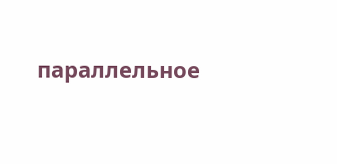параллельное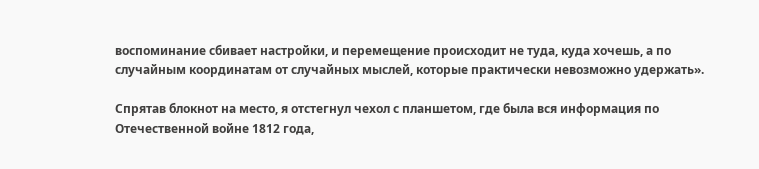воспоминание сбивает настройки, и перемещение происходит не туда, куда хочешь, а по случайным координатам от случайных мыслей, которые практически невозможно удержать».

Спрятав блокнот на место, я отстегнул чехол с планшетом, где была вся информация по Отечественной войне 1812 года,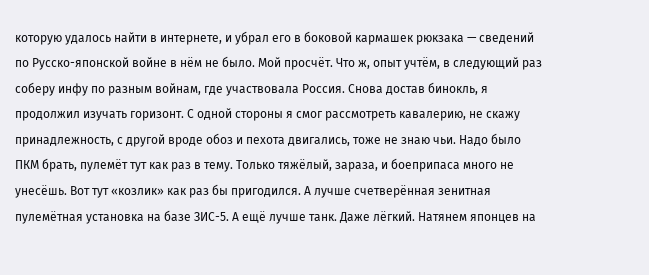которую удалось найти в интернете, и убрал его в боковой кармашек рюкзака — сведений по Русско-японской войне в нём не было. Мой просчёт. Что ж, опыт учтём, в следующий раз соберу инфу по разным войнам, где участвовала Россия. Снова достав бинокль, я продолжил изучать горизонт. С одной стороны я смог рассмотреть кавалерию, не скажу принадлежность, с другой вроде обоз и пехота двигались, тоже не знаю чьи. Надо было ПКМ брать, пулемёт тут как раз в тему. Только тяжёлый, зараза, и боеприпаса много не унесёшь. Вот тут «козлик» как раз бы пригодился. А лучше счетверённая зенитная пулемётная установка на базе ЗИС-5. А ещё лучше танк. Даже лёгкий. Натянем японцев на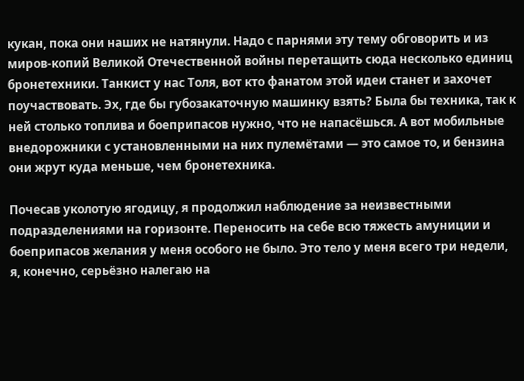кукан, пока они наших не натянули. Надо с парнями эту тему обговорить и из миров-копий Великой Отечественной войны перетащить сюда несколько единиц бронетехники. Танкист у нас Толя, вот кто фанатом этой идеи станет и захочет поучаствовать. Эх, где бы губозакаточную машинку взять? Была бы техника, так к ней столько топлива и боеприпасов нужно, что не напасёшься. А вот мобильные внедорожники с установленными на них пулемётами — это самое то, и бензина они жрут куда меньше, чем бронетехника.

Почесав уколотую ягодицу, я продолжил наблюдение за неизвестными подразделениями на горизонте. Переносить на себе всю тяжесть амуниции и боеприпасов желания у меня особого не было. Это тело у меня всего три недели, я, конечно, серьёзно налегаю на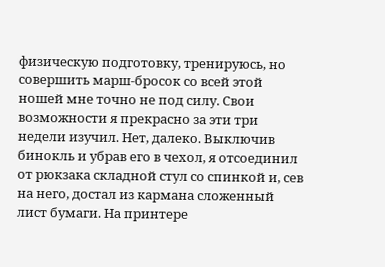физическую подготовку, тренируюсь, но совершить марш-бросок со всей этой ношей мне точно не под силу. Свои возможности я прекрасно за эти три недели изучил. Нет, далеко. Выключив бинокль и убрав его в чехол, я отсоединил от рюкзака складной стул со спинкой и, сев на него, достал из кармана сложенный лист бумаги. На принтере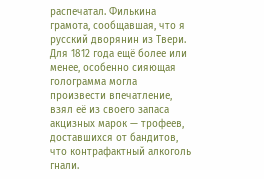распечатал. Филькина грамота, сообщавшая, что я русский дворянин из Твери. Для 1812 года ещё более или менее, особенно сияющая голограмма могла произвести впечатление, взял её из своего запаса акцизных марок — трофеев, доставшихся от бандитов, что контрафактный алкоголь гнали.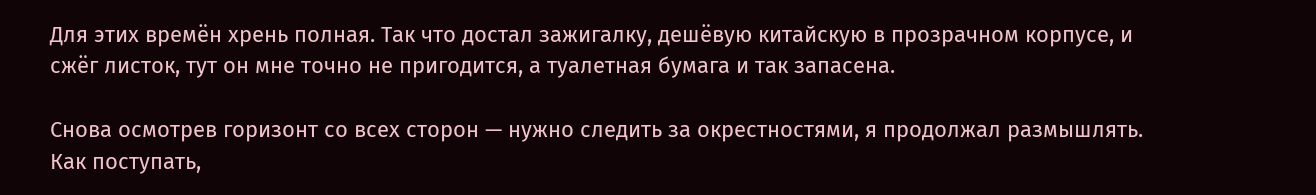Для этих времён хрень полная. Так что достал зажигалку, дешёвую китайскую в прозрачном корпусе, и сжёг листок, тут он мне точно не пригодится, а туалетная бумага и так запасена.

Снова осмотрев горизонт со всех сторон — нужно следить за окрестностями, я продолжал размышлять. Как поступать,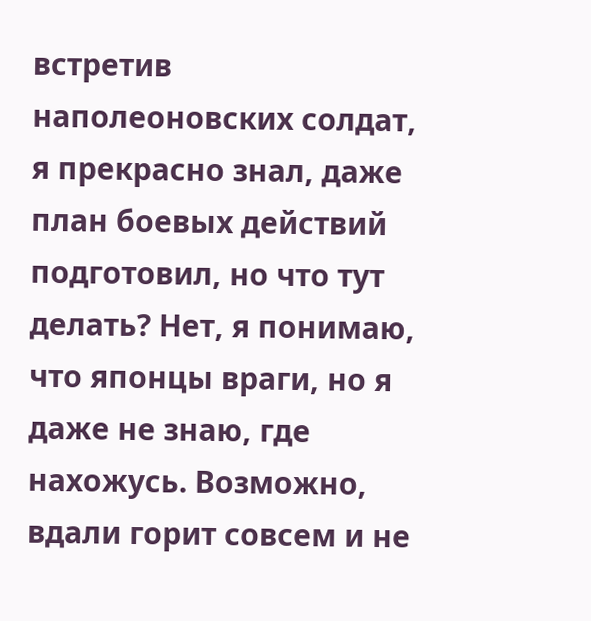встретив наполеоновских солдат, я прекрасно знал, даже план боевых действий подготовил, но что тут делать? Нет, я понимаю, что японцы враги, но я даже не знаю, где нахожусь. Возможно, вдали горит совсем и не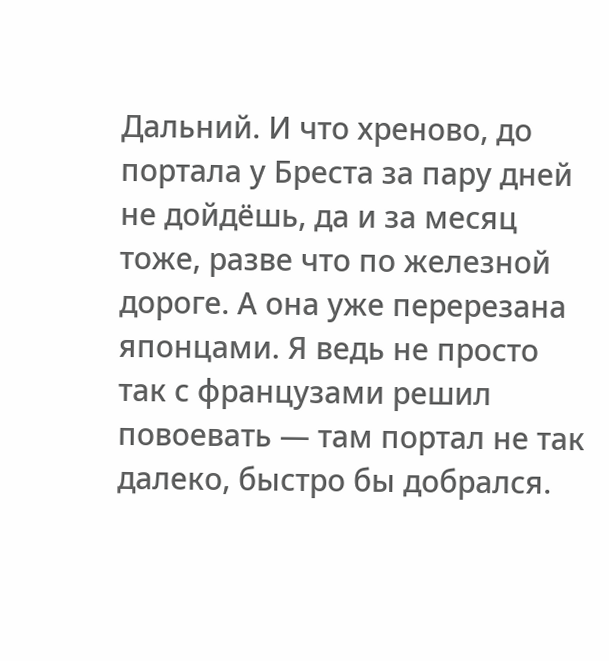Дальний. И что хреново, до портала у Бреста за пару дней не дойдёшь, да и за месяц тоже, разве что по железной дороге. А она уже перерезана японцами. Я ведь не просто так с французами решил повоевать — там портал не так далеко, быстро бы добрался.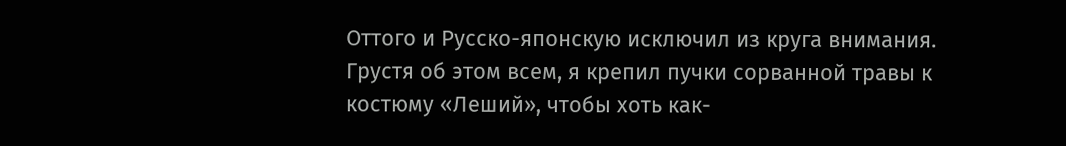Оттого и Русско-японскую исключил из круга внимания. Грустя об этом всем, я крепил пучки сорванной травы к костюму «Леший», чтобы хоть как-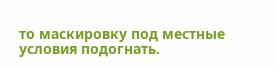то маскировку под местные условия подогнать.